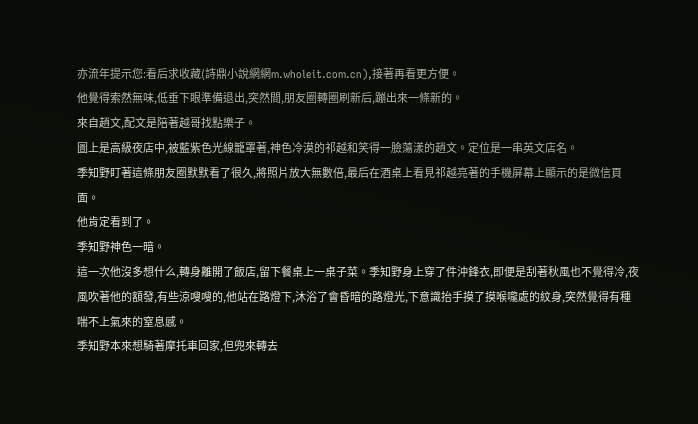亦流年提示您:看后求收藏(詩鼎小說網網m.wholeit.com.cn),接著再看更方便。
他覺得索然無味,低垂下眼準備退出,突然間,朋友圈轉圈刷新后,蹦出來一條新的。
來自趙文,配文是陪著越哥找點樂子。
圖上是高級夜店中,被藍紫色光線籠罩著,神色冷漠的祁越和笑得一臉蕩漾的趙文。定位是一串英文店名。
季知野盯著這條朋友圈默默看了很久,將照片放大無數倍,最后在酒桌上看見祁越亮著的手機屏幕上顯示的是微信頁面。
他肯定看到了。
季知野神色一暗。
這一次他沒多想什么,轉身離開了飯店,留下餐桌上一桌子菜。季知野身上穿了件沖鋒衣,即便是刮著秋風也不覺得冷,夜風吹著他的額發,有些涼嗖嗖的,他站在路燈下,沐浴了會昏暗的路燈光,下意識抬手摸了摸喉嚨處的紋身,突然覺得有種喘不上氣來的窒息感。
季知野本來想騎著摩托車回家,但兜來轉去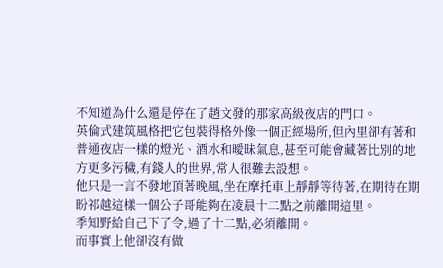不知道為什么還是停在了趙文發的那家高級夜店的門口。
英倫式建筑風格把它包裝得格外像一個正經場所,但內里卻有著和普通夜店一樣的燈光、酒水和曖昧氣息,甚至可能會藏著比別的地方更多污穢,有錢人的世界,常人很難去設想。
他只是一言不發地頂著晚風,坐在摩托車上靜靜等待著,在期待在期盼祁越這樣一個公子哥能夠在凌晨十二點之前離開這里。
季知野給自己下了令,過了十二點,必須離開。
而事實上他卻沒有做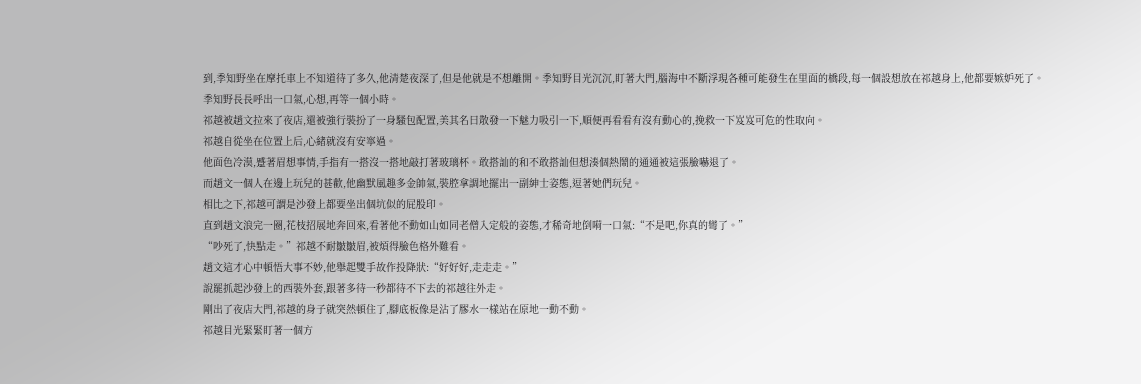到,季知野坐在摩托車上不知道待了多久,他清楚夜深了,但是他就是不想離開。季知野目光沉沉,盯著大門,腦海中不斷浮現各種可能發生在里面的橋段,每一個設想放在祁越身上,他都要嫉妒死了。
季知野長長呼出一口氣,心想,再等一個小時。
祁越被趙文拉來了夜店,還被強行裝扮了一身騷包配置,美其名曰散發一下魅力吸引一下,順便再看看有沒有動心的,挽救一下岌岌可危的性取向。
祁越自從坐在位置上后,心緒就沒有安寧過。
他面色冷漠,蹙著眉想事情,手指有一搭沒一搭地敲打著玻璃杯。敢搭訕的和不敢搭訕但想湊個熱鬧的通通被這張臉嚇退了。
而趙文一個人在邊上玩兒的甚歡,他幽默風趣多金帥氣,裝腔拿調地擺出一副紳士姿態,逗著她們玩兒。
相比之下,祁越可謂是沙發上都要坐出個坑似的屁股印。
直到趙文浪完一圈,花枝招展地奔回來,看著他不動如山如同老僧入定般的姿態,才稀奇地倒嗬一口氣:“不是吧,你真的彎了。”
“吵死了,快點走。”祁越不耐皺皺眉,被煩得臉色格外難看。
趙文這才心中頓悟大事不妙,他舉起雙手故作投降狀:“好好好,走走走。”
說罷抓起沙發上的西裝外套,跟著多待一秒都待不下去的祁越往外走。
剛出了夜店大門,祁越的身子就突然頓住了,腳底板像是沾了膠水一樣站在原地一動不動。
祁越目光緊緊盯著一個方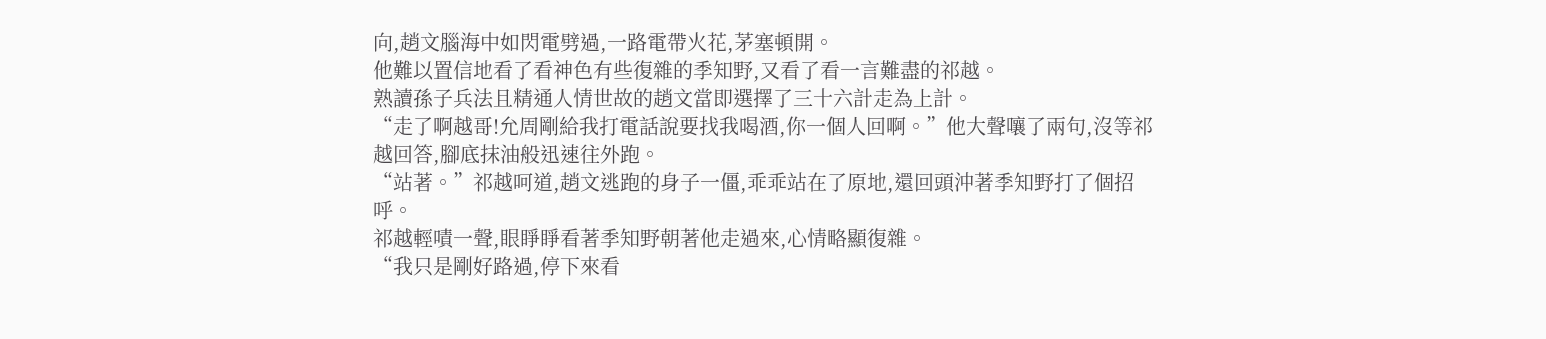向,趙文腦海中如閃電劈過,一路電帶火花,茅塞頓開。
他難以置信地看了看神色有些復雜的季知野,又看了看一言難盡的祁越。
熟讀孫子兵法且精通人情世故的趙文當即選擇了三十六計走為上計。
“走了啊越哥!允周剛給我打電話說要找我喝酒,你一個人回啊。”他大聲嚷了兩句,沒等祁越回答,腳底抹油般迅速往外跑。
“站著。”祁越呵道,趙文逃跑的身子一僵,乖乖站在了原地,還回頭沖著季知野打了個招呼。
祁越輕嘖一聲,眼睜睜看著季知野朝著他走過來,心情略顯復雜。
“我只是剛好路過,停下來看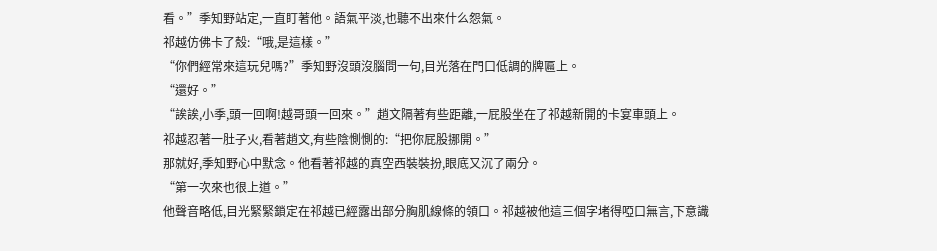看。”季知野站定,一直盯著他。語氣平淡,也聽不出來什么怨氣。
祁越仿佛卡了殼:“哦,是這樣。”
“你們經常來這玩兒嗎?”季知野沒頭沒腦問一句,目光落在門口低調的牌匾上。
“還好。”
“誒誒,小季,頭一回啊!越哥頭一回來。”趙文隔著有些距離,一屁股坐在了祁越新開的卡宴車頭上。
祁越忍著一肚子火,看著趙文,有些陰惻惻的:“把你屁股挪開。”
那就好,季知野心中默念。他看著祁越的真空西裝裝扮,眼底又沉了兩分。
“第一次來也很上道。”
他聲音略低,目光緊緊鎖定在祁越已經露出部分胸肌線條的領口。祁越被他這三個字堵得啞口無言,下意識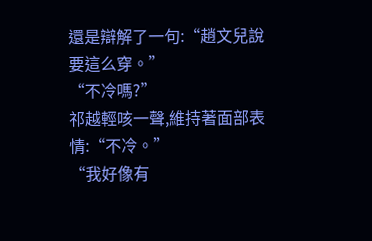還是辯解了一句:“趙文兒說要這么穿。”
“不冷嗎?”
祁越輕咳一聲,維持著面部表情:“不冷。”
“我好像有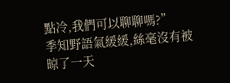點冷,我們可以聊聊嗎?”
季知野語氣緩緩,絲毫沒有被晾了一天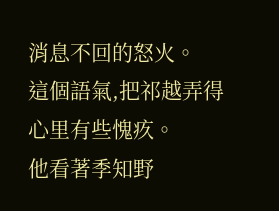消息不回的怒火。
這個語氣,把祁越弄得心里有些愧疚。
他看著季知野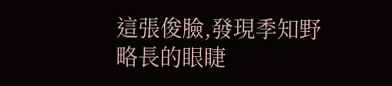這張俊臉,發現季知野略長的眼睫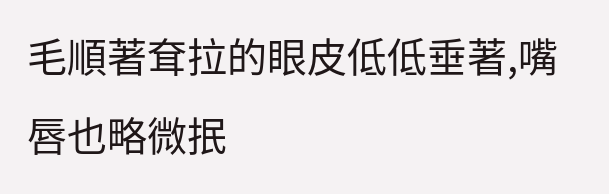毛順著耷拉的眼皮低低垂著,嘴唇也略微抿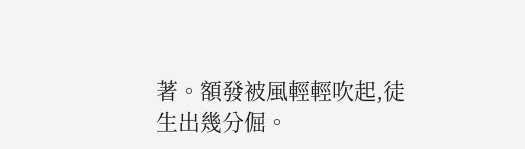著。額發被風輕輕吹起,徒生出幾分倔。